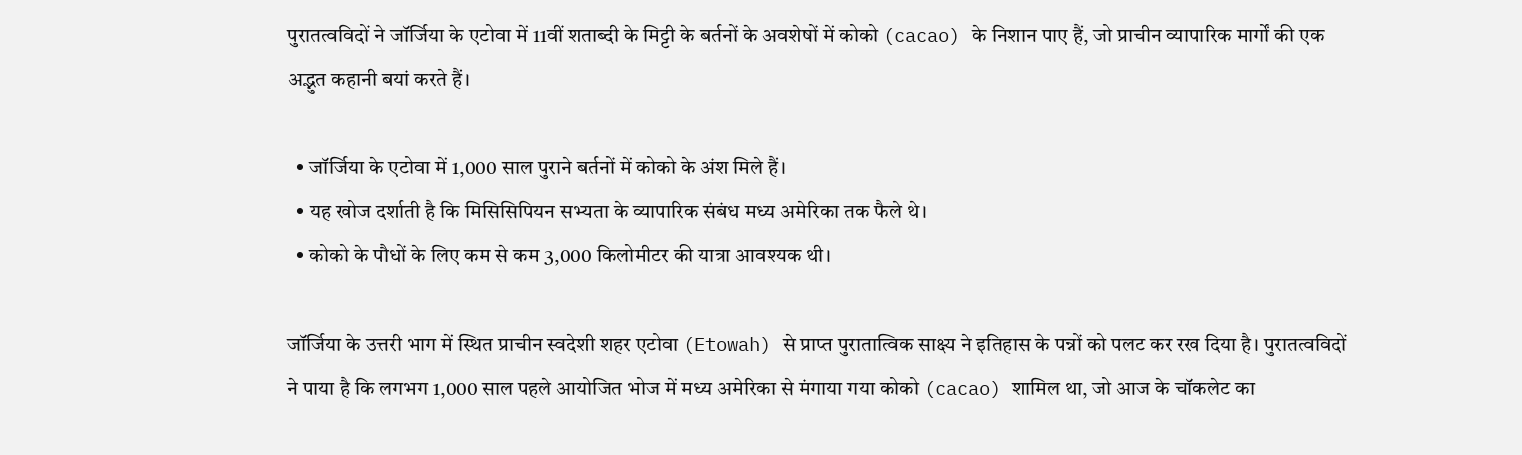पुरातत्वविदों ने जॉर्जिया के एटोवा में 11वीं शताब्दी के मिट्टी के बर्तनों के अवशेषों में कोको (cacao) के निशान पाए हैं, जो प्राचीन व्यापारिक मार्गों की एक अद्भुत कहानी बयां करते हैं।

  • जॉर्जिया के एटोवा में 1,000 साल पुराने बर्तनों में कोको के अंश मिले हैं।
  • यह खोज दर्शाती है कि मिसिसिपियन सभ्यता के व्यापारिक संबंध मध्य अमेरिका तक फैले थे।
  • कोको के पौधों के लिए कम से कम 3,000 किलोमीटर की यात्रा आवश्यक थी।

जॉर्जिया के उत्तरी भाग में स्थित प्राचीन स्वदेशी शहर एटोवा (Etowah) से प्राप्त पुरातात्विक साक्ष्य ने इतिहास के पन्नों को पलट कर रख दिया है। पुरातत्वविदों ने पाया है कि लगभग 1,000 साल पहले आयोजित भोज में मध्य अमेरिका से मंगाया गया कोको (cacao) शामिल था, जो आज के चॉकलेट का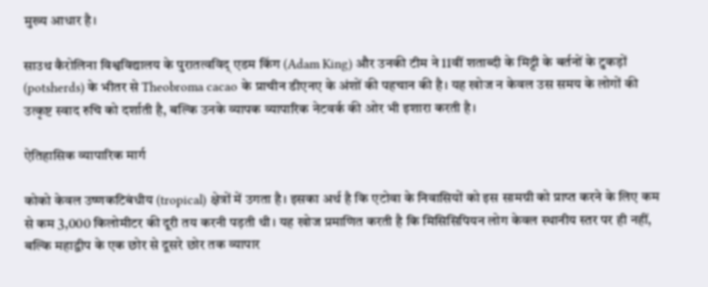मुख्य आधार है।

साउथ कैरोलिना विश्वविद्यालय के पुरातत्वविद् एडम किंग (Adam King) और उनकी टीम ने 11वीं शताब्दी के मिट्टी के बर्तनों के टुकड़ों (potsherds) के भीतर से Theobroma cacao के प्राचीन डीएनए के अंशों की पहचान की है। यह खोज न केवल उस समय के लोगों की उत्कृष्ट स्वाद रुचि को दर्शाती है, बल्कि उनके व्यापक व्यापारिक नेटवर्क की ओर भी इशारा करती है।

ऐतिहासिक व्यापारिक मार्ग

कोको केवल उष्णकटिबंधीय (tropical) क्षेत्रों में उगता है। इसका अर्थ है कि एटोवा के निवासियों को इस सामग्री को प्राप्त करने के लिए कम से कम 3,000 किलोमीटर की दूरी तय करनी पड़ती थी। यह खोज प्रमाणित करती है कि मिसिसिपियन लोग केवल स्थानीय स्तर पर ही नहीं, बल्कि महाद्वीप के एक छोर से दूसरे छोर तक व्यापार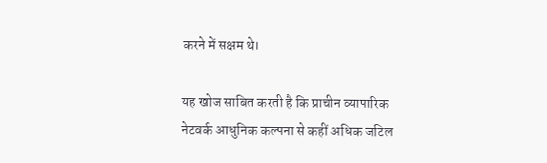करने में सक्षम थे।

यह खोज साबित करती है कि प्राचीन व्यापारिक नेटवर्क आधुनिक कल्पना से कहीं अधिक जटिल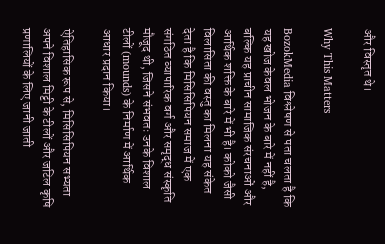और विस्तृत थे।

Why This Matters

BozokMedia विश्लेषण से पता चलता है कि यह खोज केवल भोजन के बारे में नहीं है, बल्कि यह प्राचीन सामाजिक संरचनाओं और आर्थिक शक्ति के बारे में भी है। कोको जैसी विलासिता की वस्तु का मिलना यह संकेत देता है कि मिसिसिपियन समाज में एक संगठित व्यापारिक वर्ग और समृद्ध संस्कृति मौजूद थी, जिसने संभवतः उनके विशाल टीलों (mounds) के निर्माण में आर्थिक आधार प्रदान किया।

ऐतिहासिक रूप से, मिसिसिपियन सभ्यता अपने विशाल मिट्टी के टीलों और जटिल कृषि प्रणालियों के लिए जानी जाती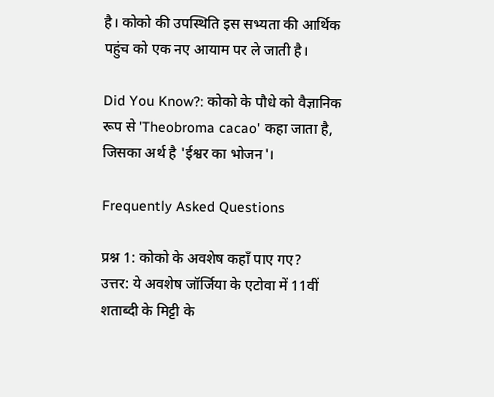है। कोको की उपस्थिति इस सभ्यता की आर्थिक पहुंच को एक नए आयाम पर ले जाती है।

Did You Know?: कोको के पौधे को वैज्ञानिक रूप से 'Theobroma cacao' कहा जाता है, जिसका अर्थ है 'ईश्वर का भोजन'।

Frequently Asked Questions

प्रश्न 1: कोको के अवशेष कहाँ पाए गए?
उत्तर: ये अवशेष जॉर्जिया के एटोवा में 11वीं शताब्दी के मिट्टी के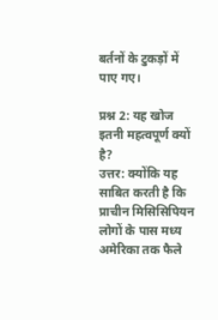बर्तनों के टुकड़ों में पाए गए।

प्रश्न 2: यह खोज इतनी महत्वपूर्ण क्यों है?
उत्तर: क्योंकि यह साबित करती है कि प्राचीन मिसिसिपियन लोगों के पास मध्य अमेरिका तक फैले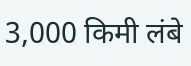3,000 किमी लंबे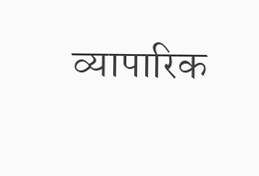व्यापारिक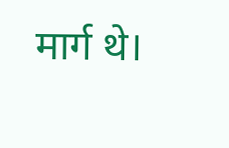मार्ग थे।